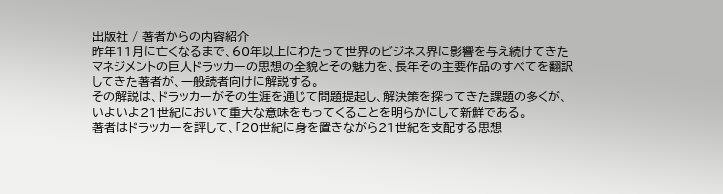出版社 / 著者からの内容紹介
昨年11月に亡くなるまで、60年以上にわたって世界のビジネス界に影響を与え続けてきたマネジメントの巨人ドラッカーの思想の全貌とその魅力を、長年その主要作品のすべてを翻訳してきた著者が、一般読者向けに解説する。
その解説は、ドラッカーがその生涯を通じて問題提起し、解決策を探ってきた課題の多くが、いよいよ21世紀において重大な意味をもってくることを明らかにして新鮮である。
著者はドラッカーを評して、「20世紀に身を置きながら21世紀を支配する思想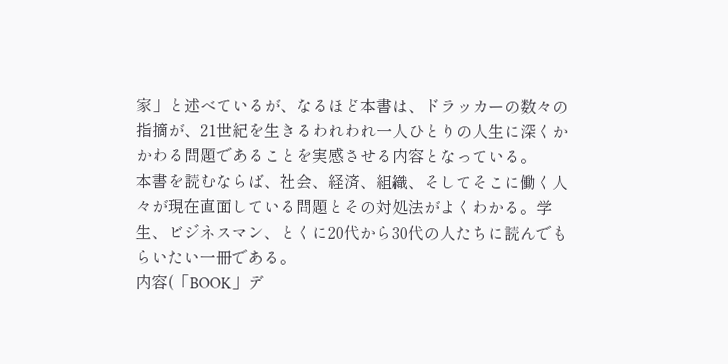家」と述べているが、なるほど本書は、ドラッカーの数々の指摘が、21世紀を生きるわれわれ一人ひとりの人生に深くかかわる問題であることを実感させる内容となっている。
本書を読むならば、社会、経済、組織、そしてそこに働く人々が現在直面している問題とその対処法がよくわかる。学生、ビジネスマン、とくに20代から30代の人たちに読んでもらいたい一冊である。
内容(「BOOK」デ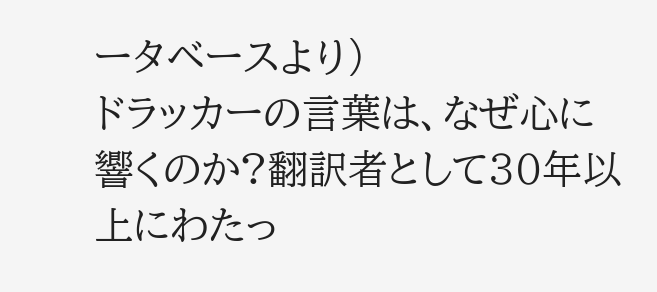ータベースより)
ドラッカーの言葉は、なぜ心に響くのか?翻訳者として30年以上にわたっ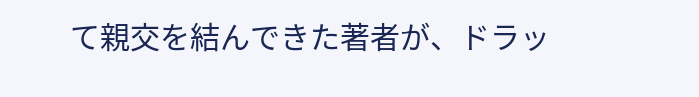て親交を結んできた著者が、ドラッ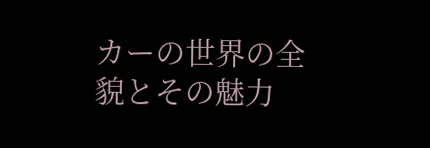カーの世界の全貌とその魅力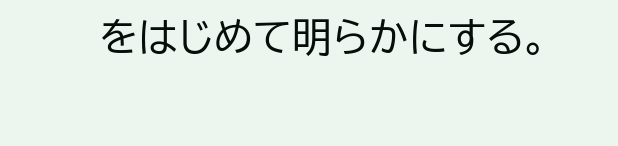をはじめて明らかにする。